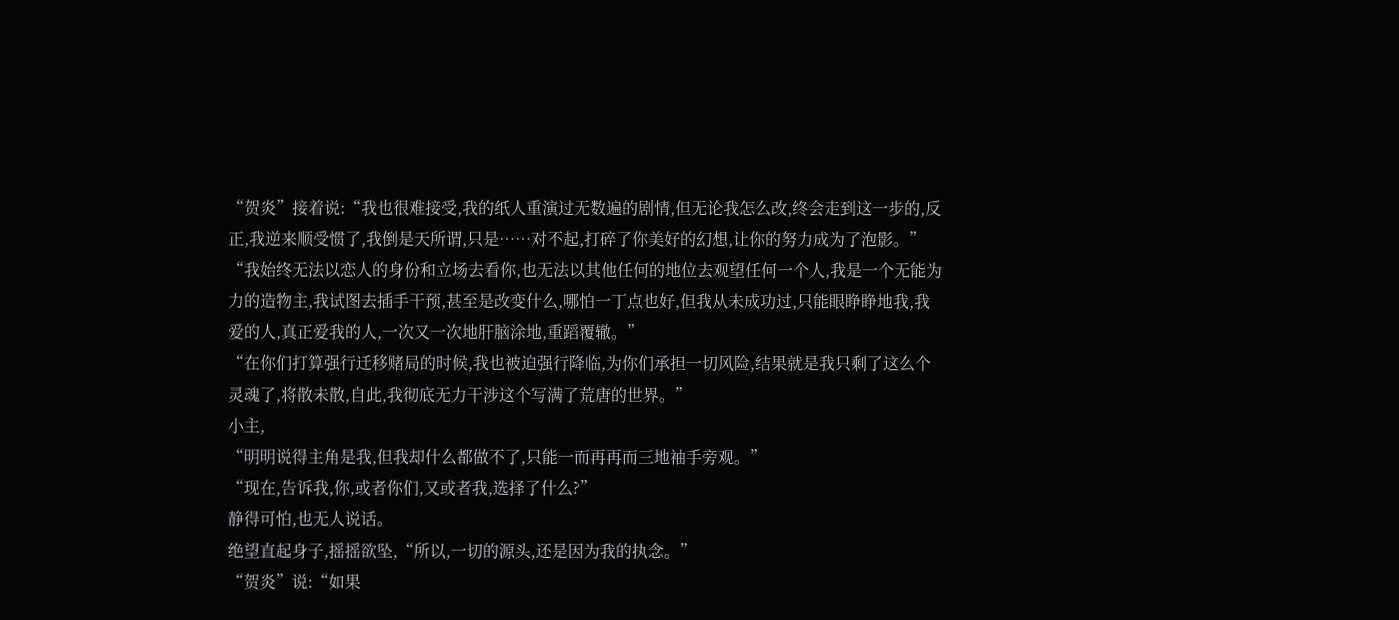“贺炎”接着说:“我也很难接受,我的纸人重演过无数遍的剧情,但无论我怎么改,终会走到这一步的,反正,我逆来顺受惯了,我倒是天所谓,只是……对不起,打碎了你美好的幻想,让你的努力成为了泡影。”
“我始终无法以恋人的身份和立场去看你,也无法以其他任何的地位去观望任何一个人,我是一个无能为力的造物主,我试图去插手干预,甚至是改变什么,哪怕一丁点也好,但我从未成功过,只能眼睁睁地我,我爱的人,真正爱我的人,一次又一次地肝脑涂地,重蹈覆辙。”
“在你们打算强行迁移赌局的时候,我也被迫强行降临,为你们承担一切风险,结果就是我只剩了这么个灵魂了,将散未散,自此,我彻底无力干涉这个写满了荒唐的世界。”
小主,
“明明说得主角是我,但我却什么都做不了,只能一而再再而三地袖手旁观。”
“现在,告诉我,你,或者你们,又或者我,选择了什么?”
静得可怕,也无人说话。
绝望直起身子,摇摇欲坠,“所以,一切的源头,还是因为我的执念。”
“贺炎”说:“如果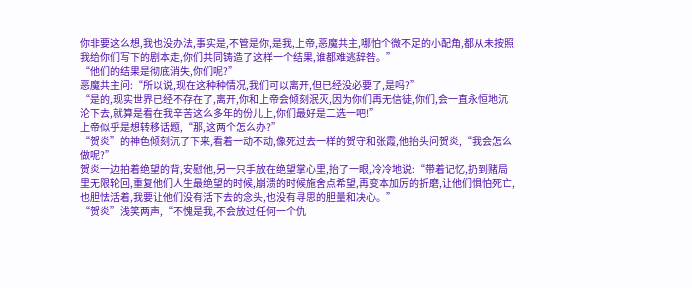你非要这么想,我也没办法,事实是,不管是你,是我,上帝,恶魔共主,哪怕个微不足的小配角,都从未按照我给你们写下的剧本走,你们共同铸造了这样一个结果,谁都难逃辞咎。”
“他们的结果是彻底消失,你们呢?”
恶魔共主问:“所以说,现在这种种情况,我们可以离开,但已经没必要了,是吗?”
“是的,现实世界已经不存在了,离开,你和上帝会倾刻泯灭,因为你们再无信徒,你们,会一直永恒地沉沦下去,就算是看在我辛苦这么多年的份儿上,你们最好是二选一吧!”
上帝似乎是想转移话题,“那,这两个怎么办?”
“贺炎”的神色倾刻沉了下来,看着一动不动,像死过去一样的贺守和张霞,他抬头问贺炎,“我会怎么做呢?”
贺炎一边拍着绝望的背,安慰他,另一只手放在绝望掌心里,抬了一眼,冷冷地说:“带着记忆,扔到赌局里无限轮回,重复他们人生最绝望的时候,崩溃的时候施舍点希望,再变本加厉的折磨,让他们惧怕死亡,也胆怯活着,我要让他们没有活下去的念头,也没有寻思的胆量和决心。”
“贺炎”浅笑两声,“不愧是我,不会放过任何一个仇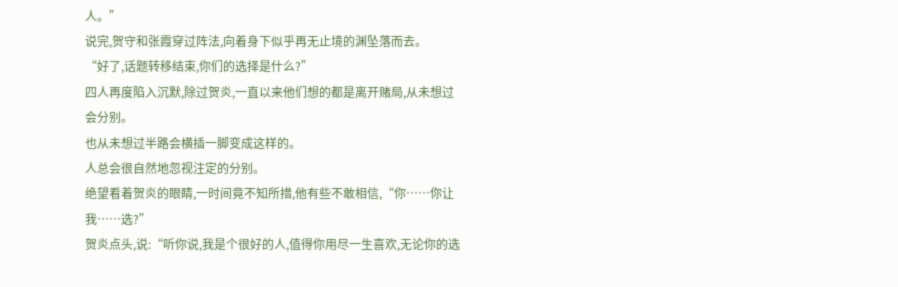人。”
说完,贺守和张霞穿过阵法,向着身下似乎再无止境的渊坠落而去。
“好了,话题转移结束,你们的选择是什么?”
四人再度陷入沉默,除过贺炎,一直以来他们想的都是离开赌局,从未想过会分别。
也从未想过半路会横插一脚变成这样的。
人总会很自然地忽视注定的分别。
绝望看着贺炎的眼睛,一时间竟不知所措,他有些不敢相信,“你……你让我……选?”
贺炎点头,说:“听你说,我是个很好的人,值得你用尽一生喜欢,无论你的选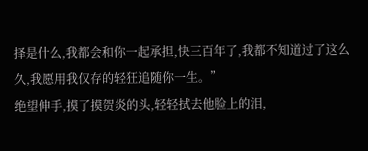择是什么,我都会和你一起承担,快三百年了,我都不知道过了这么久,我愿用我仅存的轻狂追随你一生。”
绝望伸手,摸了摸贺炎的头,轻轻拭去他脸上的泪,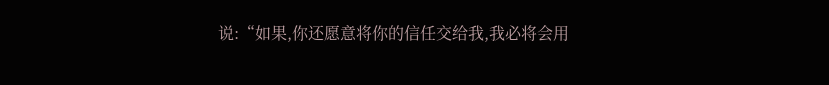说:“如果,你还愿意将你的信任交给我,我必将会用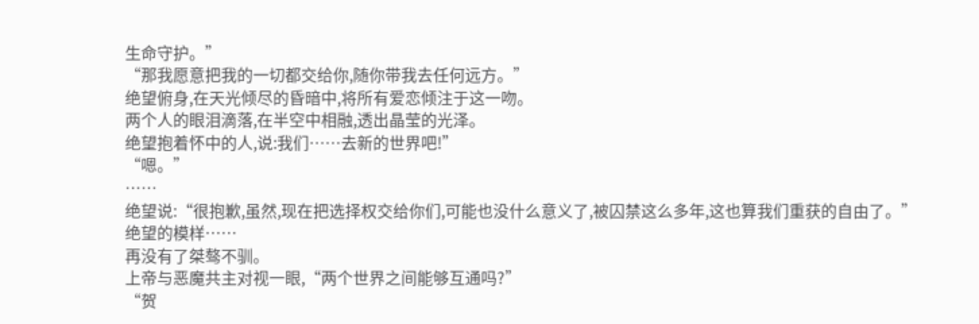生命守护。”
“那我愿意把我的一切都交给你,随你带我去任何远方。”
绝望俯身,在天光倾尽的昏暗中,将所有爱恋倾注于这一吻。
两个人的眼泪滴落,在半空中相融,透出晶莹的光泽。
绝望抱着怀中的人,说:我们……去新的世界吧!”
“嗯。”
……
绝望说:“很抱歉,虽然,现在把选择权交给你们,可能也没什么意义了,被囚禁这么多年,这也算我们重获的自由了。”
绝望的模样……
再没有了桀骜不驯。
上帝与恶魔共主对视一眼,“两个世界之间能够互通吗?”
“贺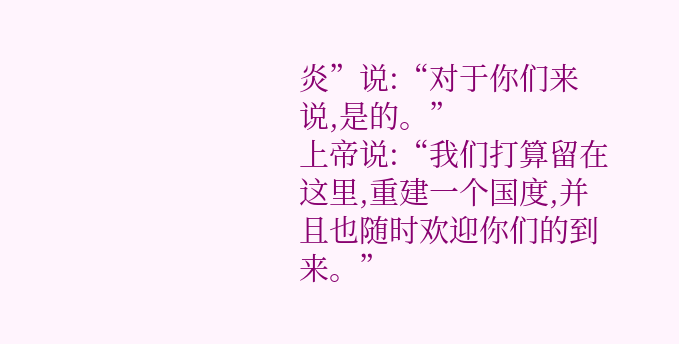炎”说:“对于你们来说,是的。”
上帝说:“我们打算留在这里,重建一个国度,并且也随时欢迎你们的到来。”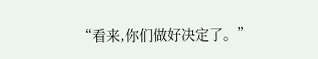“看来,你们做好决定了。”